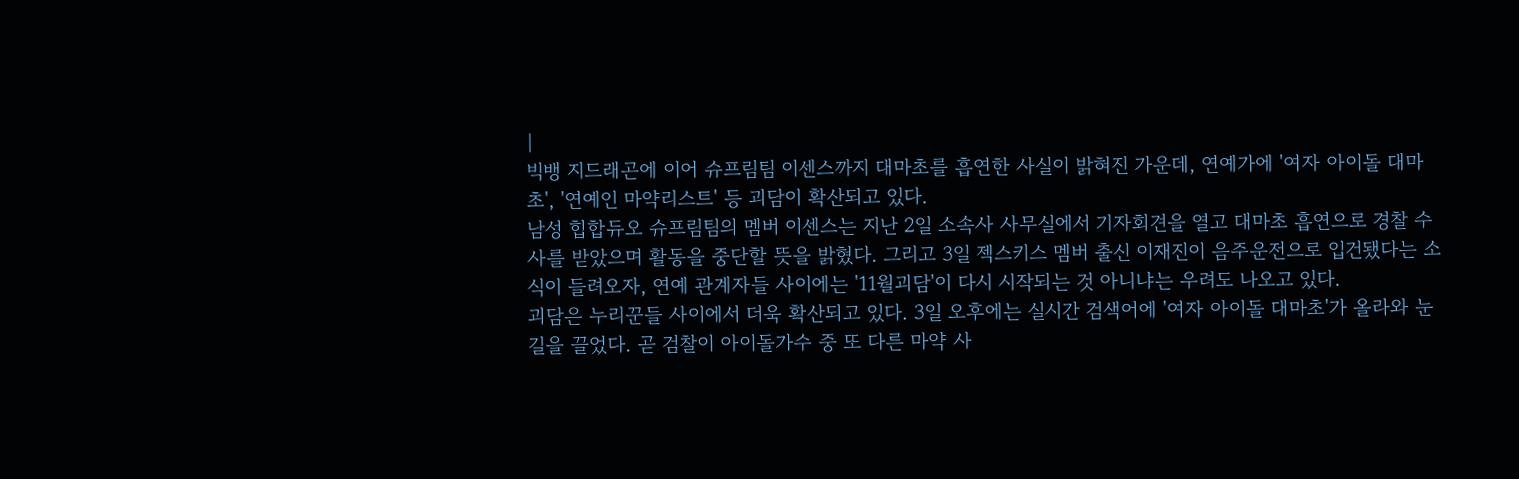|
빅뱅 지드래곤에 이어 슈프림팀 이센스까지 대마초를 흡연한 사실이 밝혀진 가운데, 연예가에 '여자 아이돌 대마초', '연예인 마약리스트' 등 괴담이 확산되고 있다.
남성 힙합듀오 슈프림팀의 멤버 이센스는 지난 2일 소속사 사무실에서 기자회견을 열고 대마초 흡연으로 경찰 수사를 받았으며 활동을 중단할 뜻을 밝혔다. 그리고 3일 젝스키스 멤버 출신 이재진이 음주운전으로 입건됐다는 소식이 들려오자, 연예 관계자들 사이에는 '11월괴담'이 다시 시작되는 것 아니냐는 우려도 나오고 있다.
괴담은 누리꾼들 사이에서 더욱 확산되고 있다. 3일 오후에는 실시간 검색어에 '여자 아이돌 대마초'가 올라와 눈길을 끌었다. 곧 검찰이 아이돌가수 중 또 다른 마약 사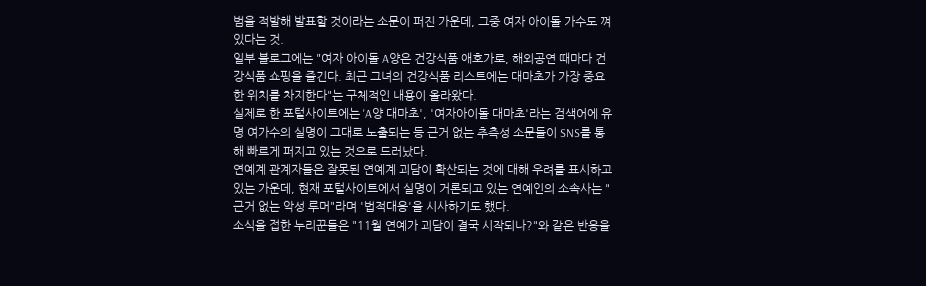범을 적발해 발표할 것이라는 소문이 퍼진 가운데, 그중 여자 아이돌 가수도 껴 있다는 것.
일부 블로그에는 "여자 아이돌 A양은 건강식품 애호가로, 해외공연 때마다 건강식품 쇼핑을 즐긴다. 최근 그녀의 건강식품 리스트에는 대마초가 가장 중요한 위치를 차지한다"는 구체적인 내용이 올라왔다.
실제로 한 포털사이트에는 'A양 대마초', '여자아이돌 대마초'라는 검색어에 유명 여가수의 실명이 그대로 노출되는 등 근거 없는 추측성 소문들이 SNS를 통해 빠르게 퍼지고 있는 것으로 드러났다.
연예계 관계자들은 잘못된 연예계 괴담이 확산되는 것에 대해 우려를 표시하고 있는 가운데, 현재 포털사이트에서 실명이 거론되고 있는 연예인의 소속사는 "근거 없는 악성 루머"라며 '법적대응'을 시사하기도 했다.
소식을 접한 누리꾼들은 "11월 연예가 괴담이 결국 시작되나?"와 같은 반응을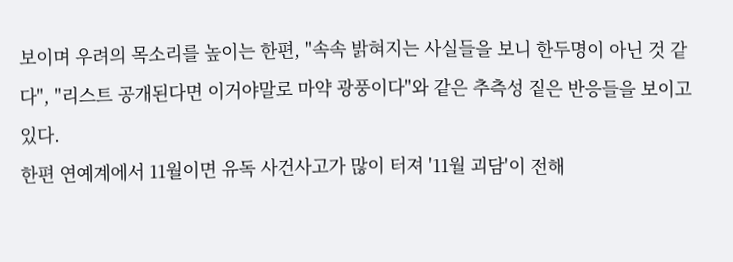보이며 우려의 목소리를 높이는 한편, "속속 밝혀지는 사실들을 보니 한두명이 아닌 것 같다", "리스트 공개된다면 이거야말로 마약 광풍이다"와 같은 추측성 짙은 반응들을 보이고 있다.
한편 연예계에서 11월이면 유독 사건사고가 많이 터져 '11월 괴담'이 전해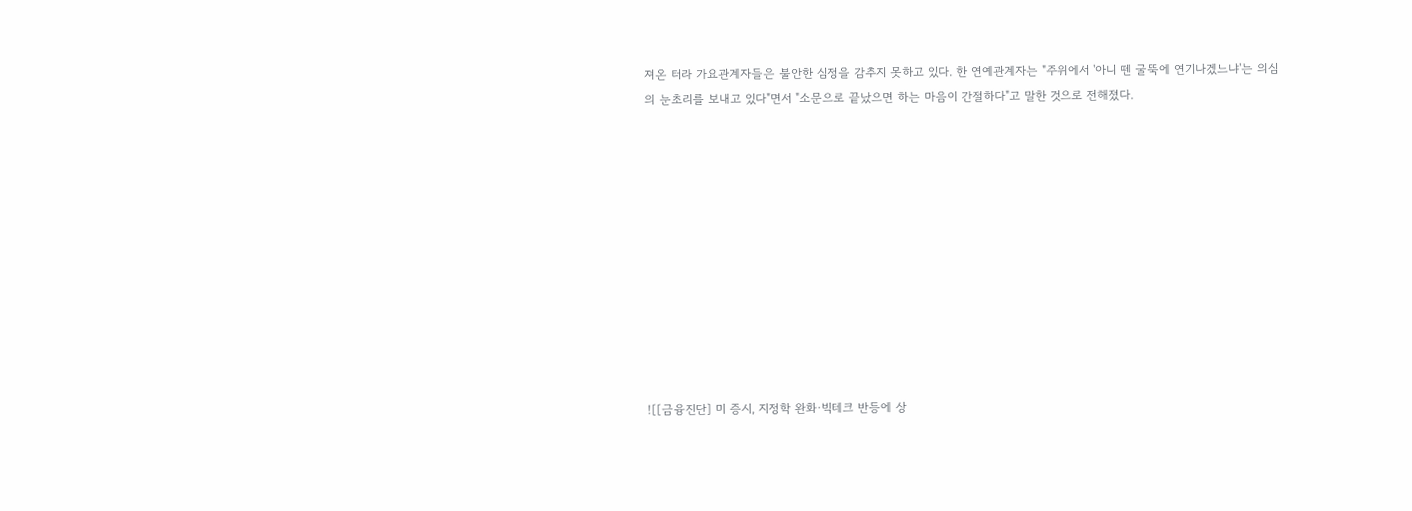져온 터라 가요관계자들은 불안한 심정을 감추지 못하고 있다. 한 연예관계자는 "주위에서 '아니 뗀 굴뚝에 연기나겠느냐'는 의심의 눈초리를 보내고 있다"면서 "소문으로 끝났으면 하는 마음이 간절하다"고 말한 것으로 전해졌다.











![[금융진단] 미 증시, 지정학 완화·빅테크 반등에 상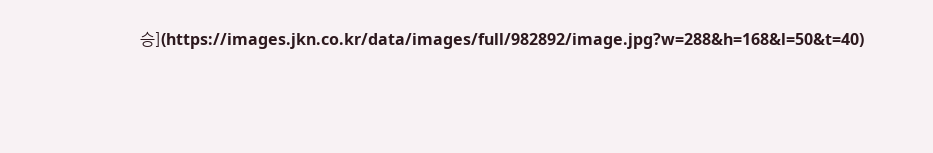승](https://images.jkn.co.kr/data/images/full/982892/image.jpg?w=288&h=168&l=50&t=40)